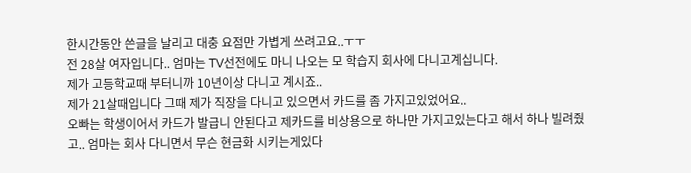한시간동안 쓴글을 날리고 대충 요점만 가볍게 쓰려고요..ㅜㅜ
전 28살 여자입니다.. 엄마는 TV선전에도 마니 나오는 모 학습지 회사에 다니고계십니다.
제가 고등학교때 부터니까 10년이상 다니고 계시죠..
제가 21살때입니다 그때 제가 직장을 다니고 있으면서 카드를 좀 가지고있었어요..
오빠는 학생이어서 카드가 발급니 안된다고 제카드를 비상용으로 하나만 가지고있는다고 해서 하나 빌려줬고.. 엄마는 회사 다니면서 무슨 현금화 시키는게있다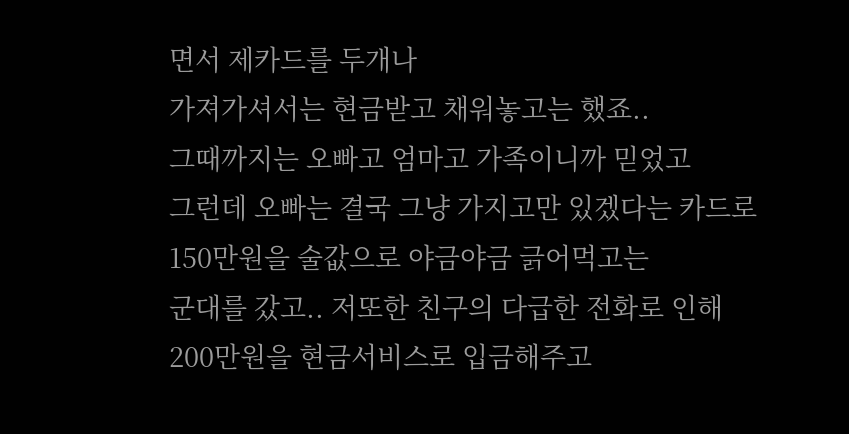면서 제카드를 두개나
가져가셔서는 현금받고 채워놓고는 했죠..
그때까지는 오빠고 엄마고 가족이니까 믿었고
그런데 오빠는 결국 그냥 가지고만 있겠다는 카드로 150만원을 술값으로 야금야금 긁어먹고는
군대를 갔고.. 저또한 친구의 다급한 전화로 인해 200만원을 현금서비스로 입금해주고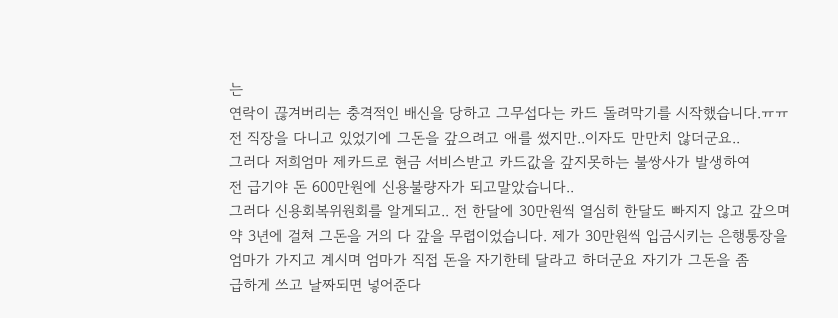는
연락이 끊겨버리는 충격적인 배신을 당하고 그무섭다는 카드 돌려막기를 시작했습니다.ㅠㅠ
전 직장을 다니고 있었기에 그돈을 갚으려고 애를 썼지만..이자도 만만치 않더군요..
그러다 저희엄마 제카드로 현금 서비스받고 카드값을 갚지못하는 불쌍사가 발생하여
전 급기야 돈 600만원에 신용불량자가 되고말았습니다..
그러다 신용회복위원회를 알게되고.. 전 한달에 30만원씩 열심히 한달도 빠지지 않고 갚으며
약 3년에 걸쳐 그돈을 거의 다 갚을 무렵이었습니다. 제가 30만원씩 입금시키는 은행통장을
엄마가 가지고 계시며 엄마가 직접 돈을 자기한테 달라고 하더군요 자기가 그돈을 좀
급하게 쓰고 날짜되면 넣어준다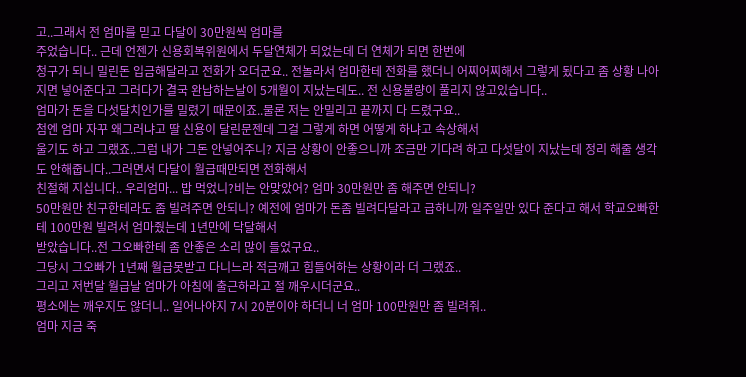고..그래서 전 엄마를 믿고 다달이 30만원씩 엄마를
주었습니다.. 근데 언젠가 신용회복위원에서 두달연체가 되었는데 더 연체가 되면 한번에
청구가 되니 밀린돈 입금해달라고 전화가 오더군요.. 전놀라서 엄마한테 전화를 했더니 어찌어찌해서 그렇게 됬다고 좀 상황 나아지면 넣어준다고 그러다가 결국 완납하는날이 5개월이 지났는데도.. 전 신용불량이 풀리지 않고있습니다..
엄마가 돈을 다섯달치인가를 밀렸기 때문이죠..물론 저는 안밀리고 끝까지 다 드렸구요..
첨엔 엄마 자꾸 왜그러냐고 딸 신용이 달린문젠데 그걸 그렇게 하면 어떻게 하냐고 속상해서
울기도 하고 그랬죠..그럼 내가 그돈 안넣어주니? 지금 상황이 안좋으니까 조금만 기다려 하고 다섯달이 지났는데 정리 해줄 생각도 안해줍니다..그러면서 다달이 월급때만되면 전화해서
친절해 지십니다.. 우리엄마... 밥 먹었니?비는 안맞았어? 엄마 30만원만 좀 해주면 안되니?
50만원만 친구한테라도 좀 빌려주면 안되니? 예전에 엄마가 돈좀 빌려다달라고 급하니까 일주일만 있다 준다고 해서 학교오빠한테 100만원 빌려서 엄마줬는데 1년만에 닥달해서
받았습니다..전 그오빠한테 좀 안좋은 소리 많이 들었구요..
그당시 그오빠가 1년째 월급못받고 다니느라 적금깨고 힘들어하는 상황이라 더 그랬죠..
그리고 저번달 월급날 엄마가 아침에 출근하라고 절 깨우시더군요..
평소에는 깨우지도 않더니.. 일어나야지 7시 20분이야 하더니 너 엄마 100만원만 좀 빌려줘..
엄마 지금 죽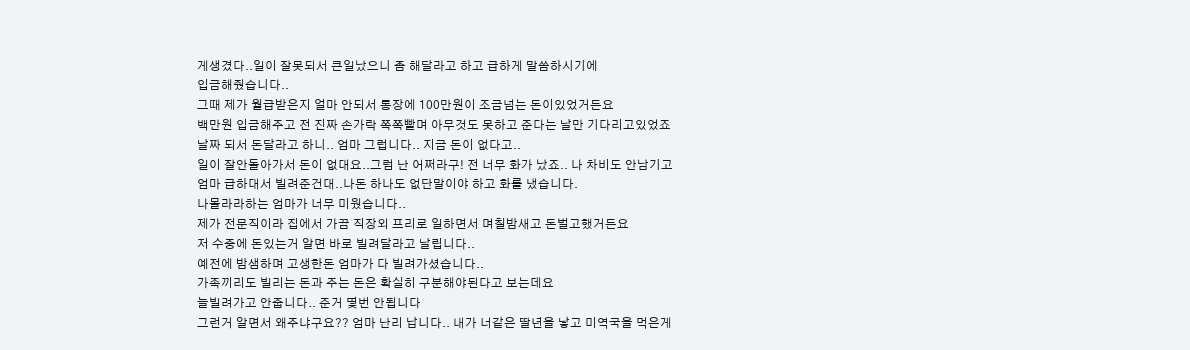게생겼다..일이 잘못되서 큰일났으니 좀 해달라고 하고 급하게 말씀하시기에
입금해줬습니다..
그때 제가 월급받은지 얼마 안되서 통장에 100만원이 조금넘는 돈이있었거든요
백만원 입금해주고 전 진짜 손가락 쪽쪽빨며 아무것도 못하고 준다는 날만 기다리고있었죠
날짜 되서 돈달라고 하니.. 엄마 그럽니다.. 지금 돈이 없다고..
일이 잘안돌아가서 돈이 없대요..그럼 난 어쩌라구! 전 너무 화가 났죠.. 나 차비도 안남기고
엄마 급하대서 빌려준건대..나돈 하나도 없단말이야 하고 화를 냈습니다.
나몰라라하는 엄마가 너무 미웠습니다..
제가 전문직이라 집에서 가끔 직장외 프리로 일하면서 며칠밤새고 돈벌고했거든요
저 수중에 돈있는거 알면 바로 빌려달라고 날립니다..
예전에 밤샘하며 고생한돈 엄마가 다 빌려가셨습니다..
가족끼리도 빌리는 돈과 주는 돈은 확실히 구분해야된다고 보는데요
늘빌려가고 안줍니다.. 준거 몇번 안됩니다
그런거 알면서 왜주냐구요?? 엄마 난리 납니다.. 내가 너같은 딸년을 낳고 미역국을 먹은게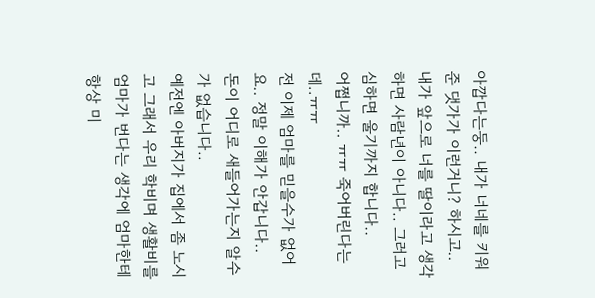아깝다는둥.. 내가 너네를 키워준 댓가가 이런거니? 하시고..
내가 앞으로 너를 딸이라고 생각하면 사람년이 아니다.. 그러고 심하면 울기까지 합니다..
어쩝니까.. ㅠㅠ 죽어버린다는데..ㅠㅠ
전 이제 엄마를 믿을수가 없어요.. 정말 이해가 안갑니다..
돈이 어디로 새들어가는지 알수가 없습니다..
예전엔 아버지가 집에서 좀 노시고 그래서 우리 학비며 생활비를 엄마가 번다는 생각에 엄마한테 항상 미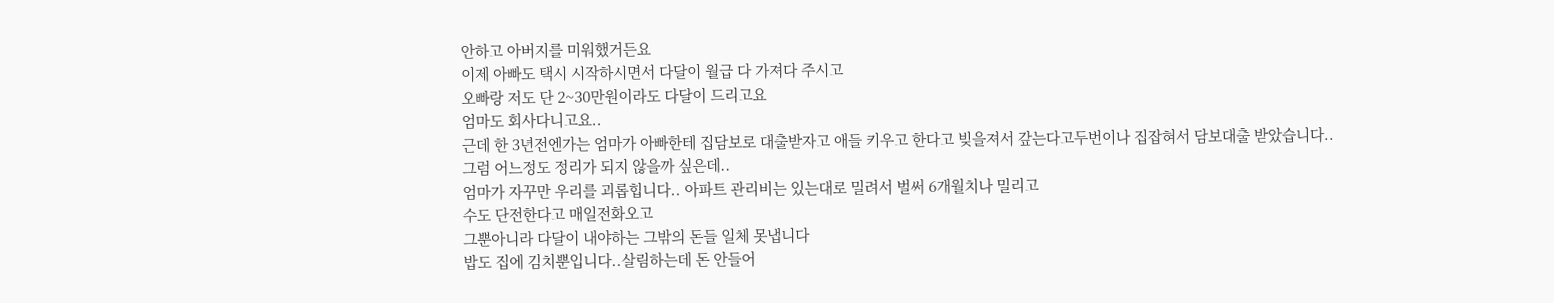안하고 아버지를 미워했거든요
이제 아빠도 택시 시작하시면서 다달이 월급 다 가져다 주시고
오빠랑 저도 단 2~30만원이라도 다달이 드리고요
엄마도 회사다니고요..
근데 한 3년전엔가는 엄마가 아빠한테 집담보로 대출받자고 애들 키우고 한다고 빚을져서 갚는다고두번이나 집잡혀서 담보대출 받았습니다..
그럼 어느정도 정리가 되지 않을까 싶은데..
엄마가 자꾸만 우리를 괴롭힙니다.. 아파트 관리비는 있는대로 밀려서 벌써 6개월치나 밀리고
수도 단전한다고 매일전화오고
그뿐아니라 다달이 내야하는 그밖의 돈들 일체 못냅니다
밥도 집에 김치뿐입니다..살림하는데 돈 안들어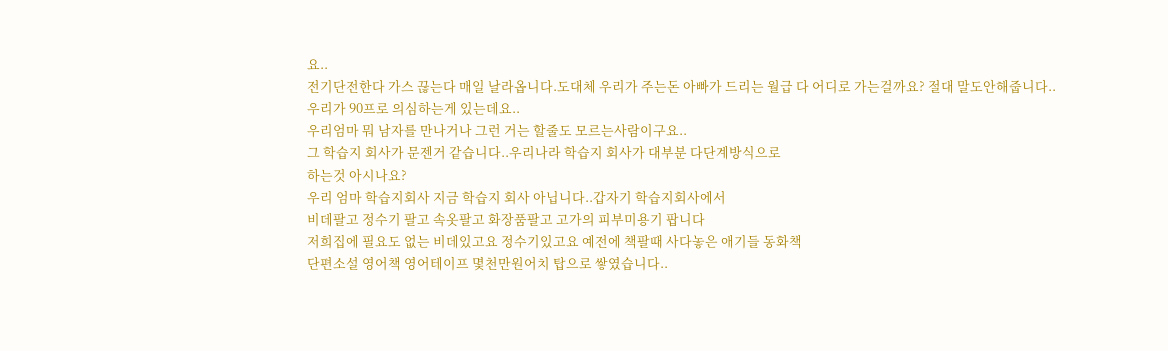요..
전기단전한다 가스 끊는다 매일 날라옵니다.도대체 우리가 주는돈 아빠가 드리는 월급 다 어디로 가는걸까요? 절대 말도안해줍니다..
우리가 90프로 의심하는게 있는데요..
우리엄마 뭐 남자를 만나거나 그런 거는 할줄도 모르는사람이구요..
그 학습지 회사가 문젠거 같습니다..우리나라 학습지 회사가 대부분 다단계방식으로
하는것 아시나요?
우리 엄마 학습지회사 지금 학습지 회사 아닙니다..갑자기 학습지회사에서
비데팔고 정수기 팔고 속옷팔고 화장품팔고 고가의 피부미용기 팝니다
저희집에 필요도 없는 비데있고요 정수기있고요 예전에 책팔때 사다놓은 애기들 동화책
단편소설 영어책 영어테이프 몇천만원어치 탑으로 쌓였습니다..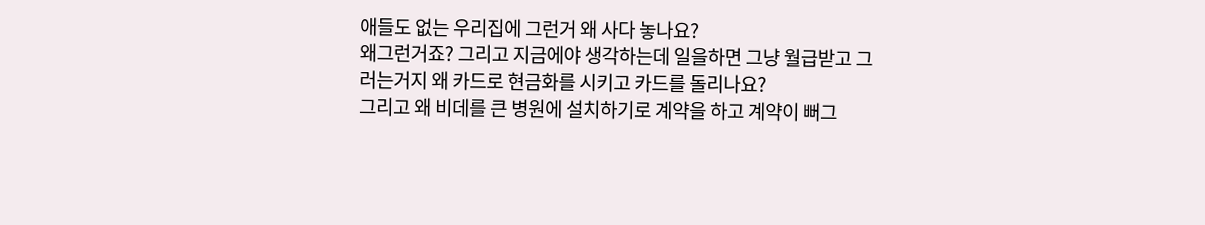애들도 없는 우리집에 그런거 왜 사다 놓나요?
왜그런거죠? 그리고 지금에야 생각하는데 일을하면 그냥 월급받고 그러는거지 왜 카드로 현금화를 시키고 카드를 돌리나요?
그리고 왜 비데를 큰 병원에 설치하기로 계약을 하고 계약이 뻐그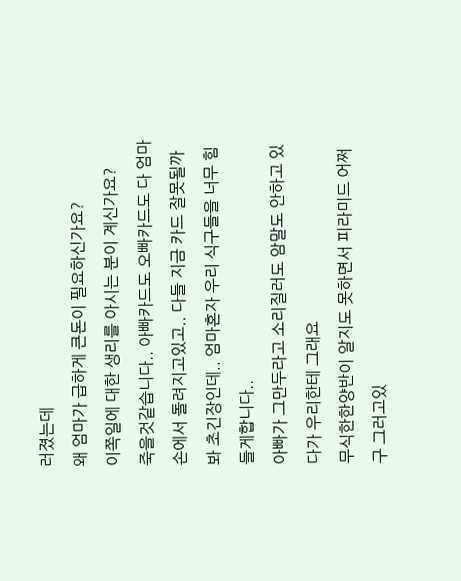러졌는데
왜 엄마가 급하게 큰돈이 필요하신가요?
이쪽일에 대한 생리를 아시는 분이 계신가요?
죽을것같습니다.. 아빠카드도 오빠카드도 다 엄마 손에서 돌려지고있고.. 다들 지금 카드 잘못될까봐 초긴장인데.. 엄마혼자 우리 식구들을 너무 힘들게합니다..
아빠가 그만두라고 소리질러도 암말도 안하고 있다가 우리한테 그래요
무식한한양반이 알지도 못하면서 피라미드 어쩌구 그러고있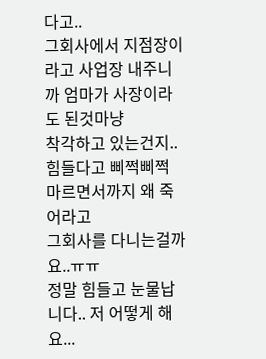다고..
그회사에서 지점장이라고 사업장 내주니까 엄마가 사장이라도 된것마냥
착각하고 있는건지.. 힘들다고 삐쩍삐쩍 마르면서까지 왜 죽어라고
그회사를 다니는걸까요..ㅠㅠ
정말 힘들고 눈물납니다.. 저 어떻게 해요...